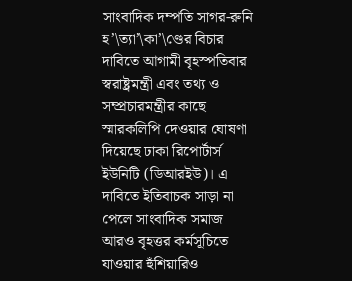সাংবাদিক দম্পতি সাগর-রুনি হ’\ত্যা’\কা’\ণ্ডের বিচার দাবিতে আগামী বৃহস্পতিবার স্বরাষ্ট্রমন্ত্রী এবং তথ্য ও সম্প্রচারমন্ত্রীর কাছে স্মারকলিপি দেওয়ার ঘোষণা দিয়েছে ঢাকা রিপোর্টার্স ইউনিটি (ডিআরইউ)। এ দাবিতে ইতিবাচক সাড়া না পেলে সাংবাদিক সমাজ আরও বৃহত্তর কর্মসূচিতে যাওয়ার হুঁশিয়ারিও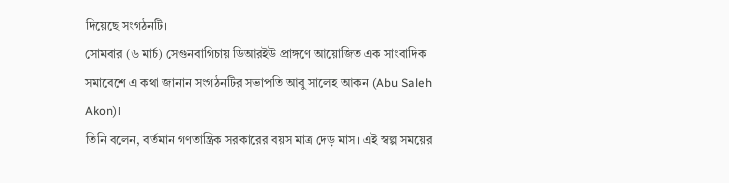দিয়েছে সংগঠনটি।
সোমবার (৬ মার্চ) সেগুনবাগিচায় ডিআরইউ প্রাঙ্গণে আয়োজিত এক সাংবাদিক সমাবেশে এ কথা জানান সংগঠনটির সভাপতি আবু সালেহ আকন (Abu Saleh Akon)।
তিনি বলেন, বর্তমান গণতান্ত্রিক সরকারের বয়স মাত্র দেড় মাস। এই স্বল্প সময়ের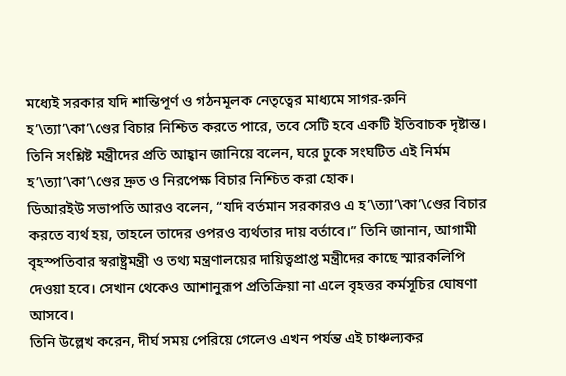মধ্যেই সরকার যদি শান্তিপূর্ণ ও গঠনমূলক নেতৃত্বের মাধ্যমে সাগর-রুনি হ’\ত্যা’\কা’\ণ্ডের বিচার নিশ্চিত করতে পারে, তবে সেটি হবে একটি ইতিবাচক দৃষ্টান্ত। তিনি সংশ্লিষ্ট মন্ত্রীদের প্রতি আহ্বান জানিয়ে বলেন, ঘরে ঢুকে সংঘটিত এই নির্মম হ’\ত্যা’\কা’\ণ্ডের দ্রুত ও নিরপেক্ষ বিচার নিশ্চিত করা হোক।
ডিআরইউ সভাপতি আরও বলেন, “যদি বর্তমান সরকারও এ হ’\ত্যা’\কা’\ণ্ডের বিচার করতে ব্যর্থ হয়, তাহলে তাদের ওপরও ব্যর্থতার দায় বর্তাবে।” তিনি জানান, আগামী বৃহস্পতিবার স্বরাষ্ট্রমন্ত্রী ও তথ্য মন্ত্রণালয়ের দায়িত্বপ্রাপ্ত মন্ত্রীদের কাছে স্মারকলিপি দেওয়া হবে। সেখান থেকেও আশানুরূপ প্রতিক্রিয়া না এলে বৃহত্তর কর্মসূচির ঘোষণা আসবে।
তিনি উল্লেখ করেন, দীর্ঘ সময় পেরিয়ে গেলেও এখন পর্যন্ত এই চাঞ্চল্যকর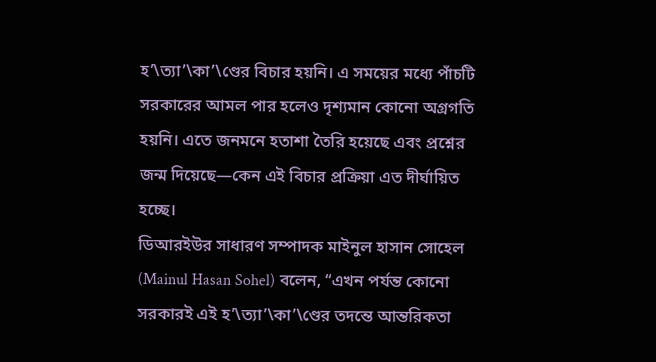হ’\ত্যা’\কা’\ণ্ডের বিচার হয়নি। এ সময়ের মধ্যে পাঁচটি সরকারের আমল পার হলেও দৃশ্যমান কোনো অগ্রগতি হয়নি। এতে জনমনে হতাশা তৈরি হয়েছে এবং প্রশ্নের জন্ম দিয়েছে—কেন এই বিচার প্রক্রিয়া এত দীর্ঘায়িত হচ্ছে।
ডিআরইউর সাধারণ সম্পাদক মাইনুল হাসান সোহেল (Mainul Hasan Sohel) বলেন, “এখন পর্যন্ত কোনো সরকারই এই হ’\ত্যা’\কা’\ণ্ডের তদন্তে আন্তরিকতা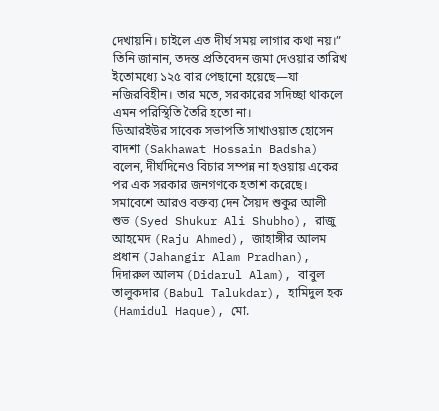দেখায়নি। চাইলে এত দীর্ঘ সময় লাগার কথা নয়।” তিনি জানান, তদন্ত প্রতিবেদন জমা দেওয়ার তারিখ ইতোমধ্যে ১২৫ বার পেছানো হয়েছে—যা নজিরবিহীন। তার মতে, সরকারের সদিচ্ছা থাকলে এমন পরিস্থিতি তৈরি হতো না।
ডিআরইউর সাবেক সভাপতি সাখাওয়াত হোসেন বাদশা (Sakhawat Hossain Badsha) বলেন, দীর্ঘদিনেও বিচার সম্পন্ন না হওয়ায় একের পর এক সরকার জনগণকে হতাশ করেছে।
সমাবেশে আরও বক্তব্য দেন সৈয়দ শুকুর আলী শুভ (Syed Shukur Ali Shubho), রাজু আহমেদ (Raju Ahmed), জাহাঙ্গীর আলম প্রধান (Jahangir Alam Pradhan), দিদারুল আলম (Didarul Alam), বাবুল তালুকদার (Babul Talukdar), হামিদুল হক (Hamidul Haque), মো.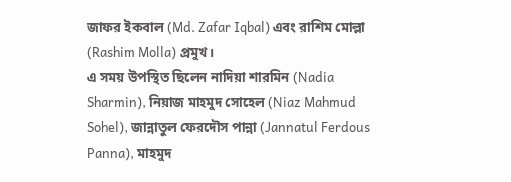জাফর ইকবাল (Md. Zafar Iqbal) এবং রাশিম মোল্লা (Rashim Molla) প্রমুখ।
এ সময় উপস্থিত ছিলেন নাদিয়া শারমিন (Nadia Sharmin), নিয়াজ মাহমুদ সোহেল (Niaz Mahmud Sohel), জান্নাতুল ফেরদৌস পান্না (Jannatul Ferdous Panna), মাহমুদ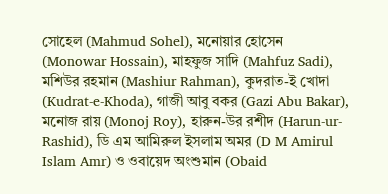সোহেল (Mahmud Sohel), মনোয়ার হোসেন (Monowar Hossain), মাহফুজ সাদি (Mahfuz Sadi), মশিউর রহমান (Mashiur Rahman), কুদরাত-ই খোদা (Kudrat-e-Khoda), গাজী আবু বকর (Gazi Abu Bakar), মনোজ রায় (Monoj Roy), হারুন-উর রশীদ (Harun-ur-Rashid), ডি এম আমিরুল ইসলাম অমর (D M Amirul Islam Amr) ও ওবায়েদ অংশুমান (Obaid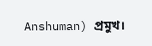Anshuman) প্রমুখ।